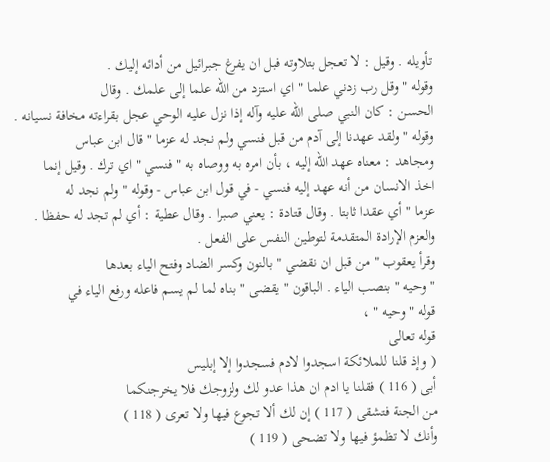تأويله . وقيل : لا تعجل بتلاوته فبل ان يفرغ جبرائيل من أدائه إليك .
وقوله " وقل رب زدني علما " اي استزد من الله علما إلى علمك . وقال
الحسن : كان النبي صلى الله عليه وآله إذا نزل عليه الوحي عجل بقراءته مخافة نسيانه .
وقوله " ولقد عهدنا إلى آدم من قبل فنسي ولم نجد له عزما " قال ابن عباس
ومجاهد : معناه عهد الله إليه ، بأن امره به ووصاه به " فنسي " اي ترك . وقيل إنما
اخذ الانسان من أنه عهد إليه فنسي - في قول ابن عباس - وقوله " ولم نجد له
عزما " أي عقدا ثابتا . وقال قتادة : يعني صبرا . وقال عطية : أي لم تجد له حفظا .
والعزم الإرادة المتقدمة لتوطين النفس على الفعل .
وقرأ يعقوب " من قبل ان نقضي " بالنون وكسر الضاد وفتح الياء بعدها
" وحيه " بنصب الياء . الباقون " يقضى " بناه لما لم يسم فاعله ورفع الياء في
قوله " وحيه " ،
قوله تعالى
( وإذ قلنا للملائكة اسجدوا لادم فسجدوا إلا إبليس
أبى ( 116 ) فقلنا يا ادم ان هذا عدو لك ولزوجك فلا يخرجنكما
من الجنة فتشقى ( 117 ) إن لك ألا تجوع فيها ولا تعرى ( 118 )
وأنك لا تظمؤ فيها ولا تضحى ( 119 )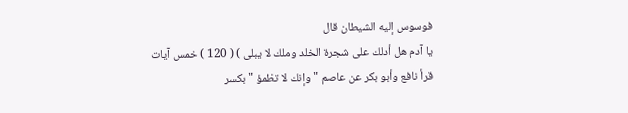فوسوس إليه الشيطان قال
يا آدم هل أدلك على شجرة الخلد وملك لا يبلى ) ( 120 ) خمس آيات
قرأ نافع وأبو بكر عن عاصم " وإنك لا تظمؤ " بكسر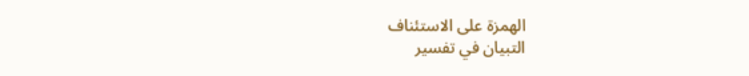الهمزة على الاستئناف
التبيان في تفسير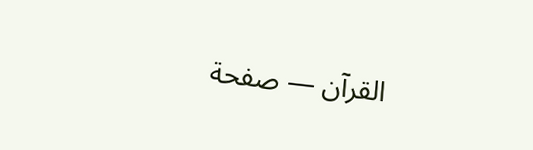القرآن — صفحة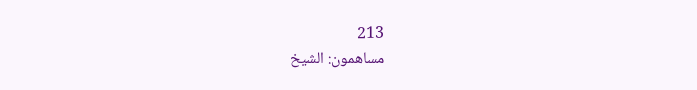213
مساهمون: الشيخ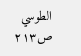الطوسي
ص٢١٣